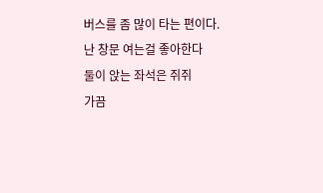버스를 좀 많이 타는 편이다.
난 창문 여는걸 좋아한다
둘이 앉는 좌석은 쥐쥐
가끔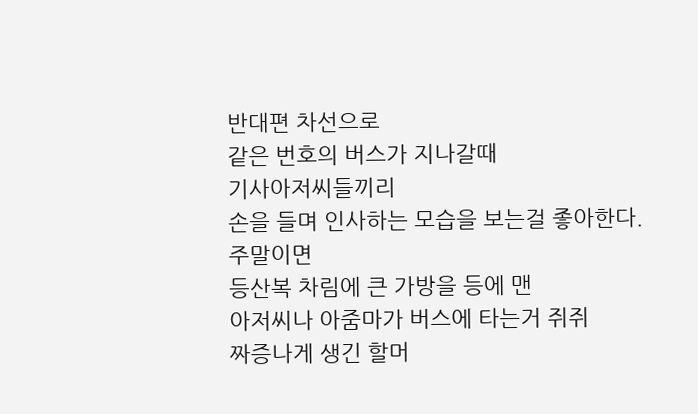반대편 차선으로
같은 번호의 버스가 지나갈때
기사아저씨들끼리
손을 들며 인사하는 모습을 보는걸 좋아한다.
주말이면
등산복 차림에 큰 가방을 등에 맨
아저씨나 아줌마가 버스에 타는거 쥐쥐
짜증나게 생긴 할머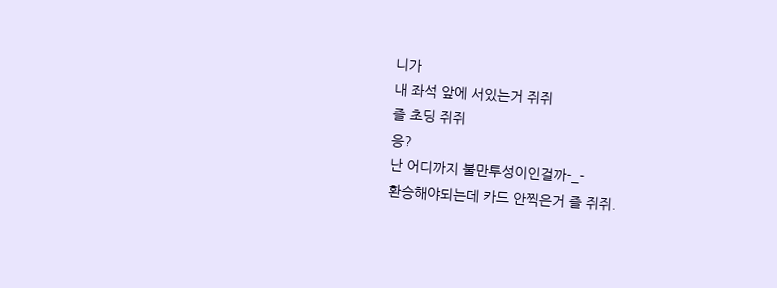니가
내 좌석 앞에 서있는거 쥐쥐
즐 초딩 쥐쥐
응?
난 어디까지 불만투성이인걸까-_-
환승해야되는데 카드 안찍은거 즐 쥐쥐.